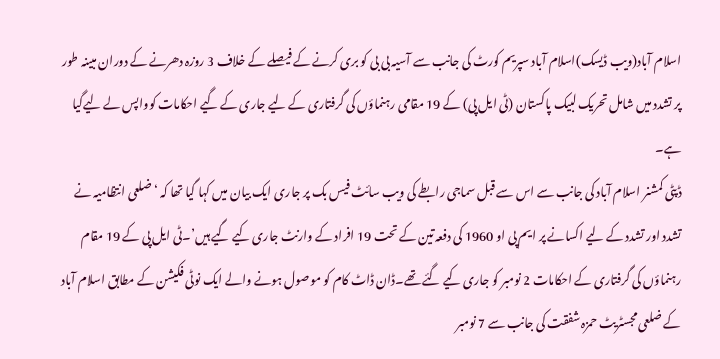اسلام آباد(ویب ڈیسک)اسلام آباد سپریم کورٹ کی جانب سے آسیہ بی بی کو بری کرنے کے فیصلے کے خلاف 3 روزہ دھرنے کے دوران مبینہ طور پر تشدد میں شامل تحریک لبیک پاکستان (ٹی ایل پی) کے 19 مقامی رہنماؤں کی گرفتاری کے لیے جاری کے گیے احکامات کوواپس لے لیےگیا ہے۔
ڈپٹی کمشنر اسلام آباد کی جانب سے اس سے قبل سماجی رابطے کی ویب سائٹ فیس بک پر جاری ایک بیان میں کہا گیا تھا کہ ‘ضلعی انتظامیہ نے تشدد اور تشدد کے لیے اکسانے پر ایم پی او 1960 کی دفعہ تین کے تحت 19 افراد کے وارنٹ جاری کیے گیے ہیں’۔ٹی ایل پی کے 19 مقام رہنماؤں کی گرفتاری کے احکامات 2 نومبر کو جاری کیے گئے تھے۔ڈان ڈاٹ کام کو موصول ہونے والے ایک نوٹی فکیشن کے مطابق اسلام آباد کے ضلعی مجسٹریٹ حمزہ شفقت کی جانب سے 7 نومبر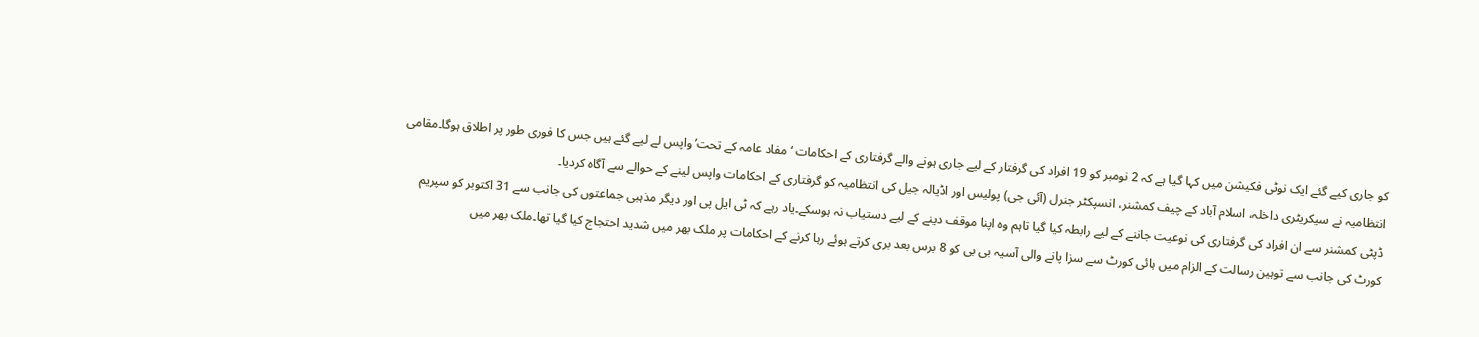کو جاری کیے گئے ایک نوٹی فکیشن میں کہا گیا ہے کہ 2 نومبر کو 19 افراد کی گرفتار کے لیے جاری ہونے والے گرفتاری کے احکامات ‘مفاد عامہ کے تحت’ واپس لے لیے گئے ہیں جس کا فوری طور پر اطلاق ہوگا۔مقامی انتظامیہ نے سیکریٹری داخلہ، اسلام آباد کے چیف کمشنر، انسپکٹر جنرل (آئی جی) پولیس اور اڈیالہ جیل کی انتظامیہ کو گرفتاری کے احکامات واپس لینے کے حوالے سے آگاہ کردیا۔
ڈپٹی کمشنر سے ان افراد کی گرفتاری کی نوعیت جاننے کے لیے رابطہ کیا گیا تاہم وہ اپنا موقف دینے کے لیے دستیاب نہ ہوسکے۔یاد رہے کہ ٹی ایل پی اور دیگر مذہبی جماعتوں کی جانب سے 31 اکتوبر کو سپریم کورٹ کی جانب سے توہین رسالت کے الزام میں ہائی کورٹ سے سزا پانے والی آسیہ بی بی کو 8 برس بعد بری کرتے ہوئے رہا کرنے کے احکامات پر ملک بھر میں شدید احتجاج کیا گیا تھا۔ملک بھر میں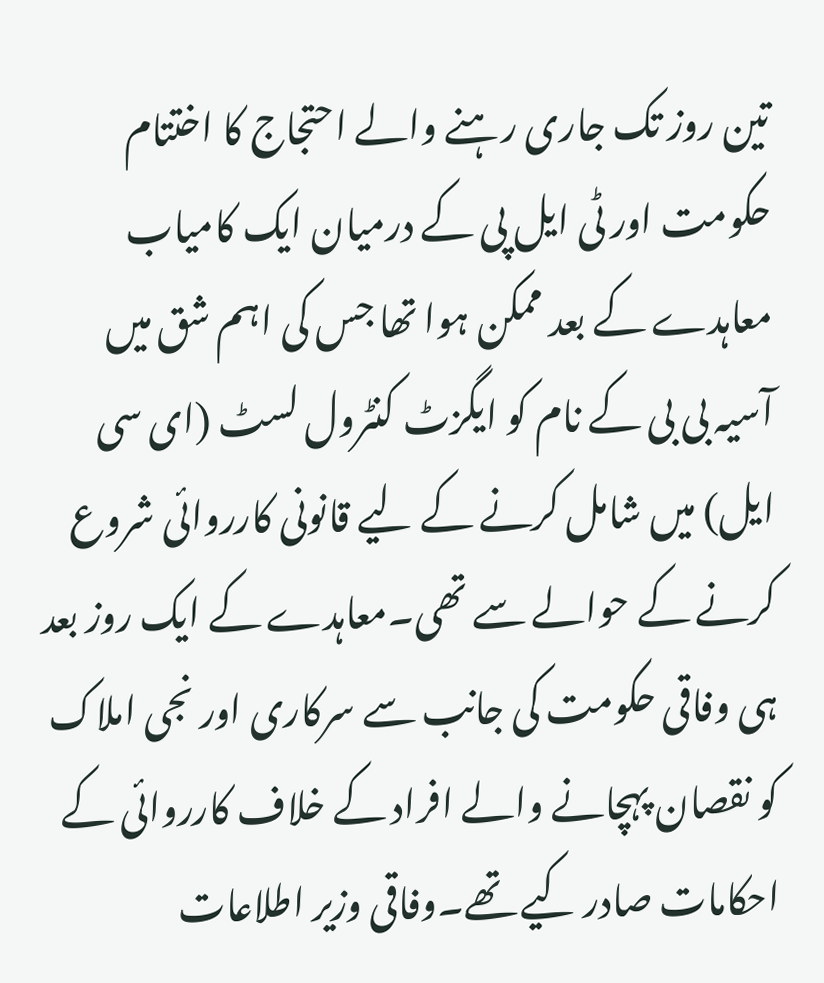تین روز تک جاری رہنے والے احتجاج کا اختتام حکومت اور ٹی ایل پی کے درمیان ایک کامیاب معاہدے کے بعد ممکن ہوا تھا جس کی اہم شق میں آسیہ بی بی کے نام کو ایگزٹ کنٹرول لسٹ (ای سی ایل) میں شامل کرنے کے لیے قانونی کارروائی شروع کرنے کے حوالے سے تھی۔معاہدے کے ایک روز بعد ہی وفاقی حکومت کی جانب سے سرکاری اور نجی املاک کو نقصان پہچانے والے افراد کے خلاف کارروائی کے احکامات صادر کیے تھے۔وفاقی وزیر اطلاعات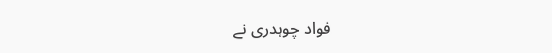فواد چوہدری نے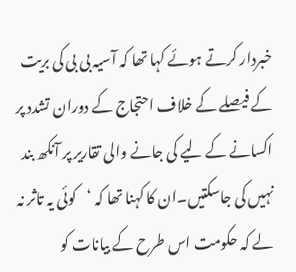خبردار کرتے ہوئے کہا تھا کہ آسیہ بی بی کی بریت کے فیصلے کے خلاف احتجاج کے دوران تشدد پر اکسانے کے لیے کی جانے والی تقاریر پر آنکھ بند نہیں کی جاسکتیں۔ان کا کہنا تھا کہ ‘کوئی یہ تاثر نہ لے کہ حکومت اس طرح کے بیانات کو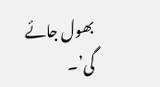بھول جائے گی’۔